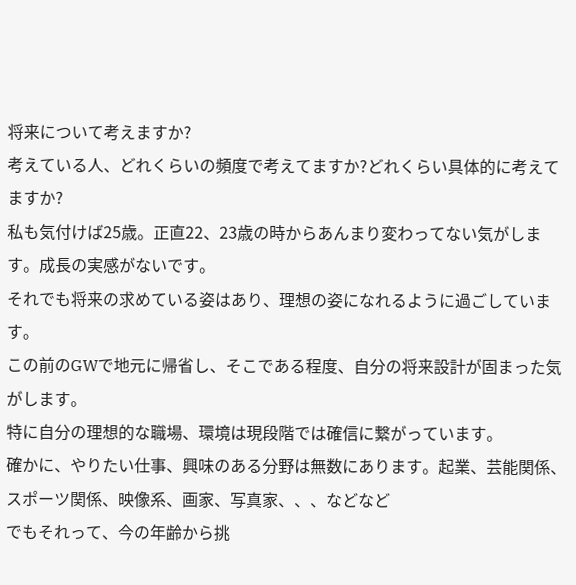将来について考えますか?
考えている人、どれくらいの頻度で考えてますか?どれくらい具体的に考えてますか?
私も気付けば25歳。正直22、23歳の時からあんまり変わってない気がします。成長の実感がないです。
それでも将来の求めている姿はあり、理想の姿になれるように過ごしています。
この前のGWで地元に帰省し、そこである程度、自分の将来設計が固まった気がします。
特に自分の理想的な職場、環境は現段階では確信に繋がっています。
確かに、やりたい仕事、興味のある分野は無数にあります。起業、芸能関係、スポーツ関係、映像系、画家、写真家、、、などなど
でもそれって、今の年齢から挑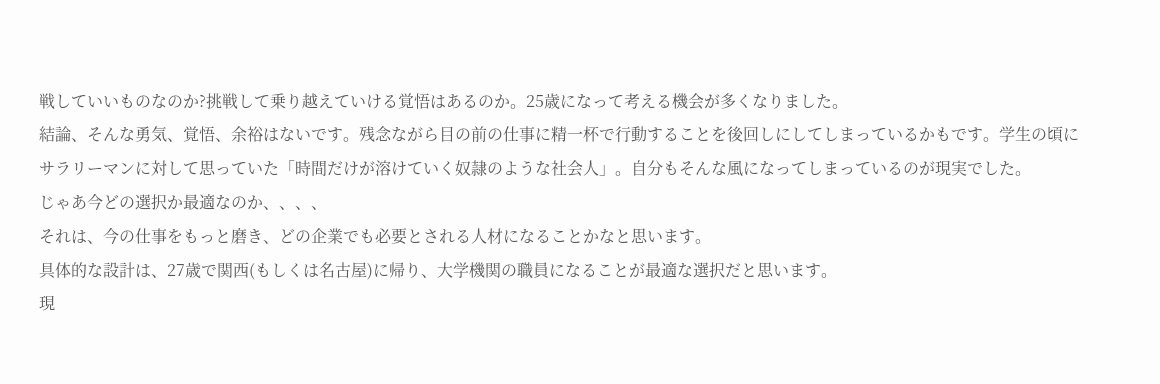戦していいものなのか?挑戦して乗り越えていける覚悟はあるのか。25歳になって考える機会が多くなりました。
結論、そんな勇気、覚悟、余裕はないです。残念ながら目の前の仕事に精一杯で行動することを後回しにしてしまっているかもです。学生の頃にサラリーマンに対して思っていた「時間だけが溶けていく奴隷のような社会人」。自分もそんな風になってしまっているのが現実でした。
じゃあ今どの選択か最適なのか、、、、
それは、今の仕事をもっと磨き、どの企業でも必要とされる人材になることかなと思います。
具体的な設計は、27歳で関西(もしくは名古屋)に帰り、大学機関の職員になることが最適な選択だと思います。
現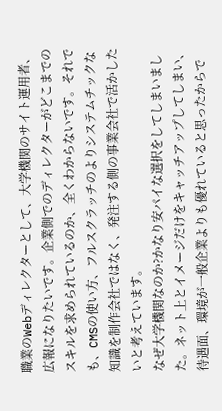職業のWebディレクターとして、大学機関のサイト運用者、広報になりたいです。企業側でのディレクターがどこまでのスキルを求められているのか、全くわからないです。それでも、CMSの使い方、フルスクラッチのよりシステムチックな知識を制作会社ではなく、発注する側の事業会社で活かしたいと考えています。
なぜ大学機関なのか?かなり安パイな選択をしてしまいました。ネット上とイメージだけをキャッチアップしてしまい、待遇面、環境が一般企業よりも優れていると思ったからで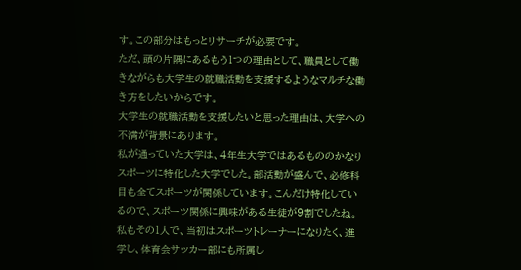す。この部分はもっとリサーチが必要です。
ただ、頭の片隅にあるもう1つの理由として、職員として働きながらも大学生の就職活動を支援するようなマルチな働き方をしたいからです。
大学生の就職活動を支援したいと思った理由は、大学への不満が背景にあります。
私が通っていた大学は、4年生大学ではあるもののかなりスポーツに特化した大学でした。部活動が盛んで、必修科目も全てスポーツが関係しています。こんだけ特化しているので、スポーツ関係に興味がある生徒が9割でしたね。
私もその1人で、当初はスポーツトレーナーになりたく、進学し、体育会サッカー部にも所属し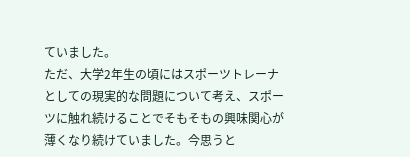ていました。
ただ、大学2年生の頃にはスポーツトレーナとしての現実的な問題について考え、スポーツに触れ続けることでそもそもの興味関心が薄くなり続けていました。今思うと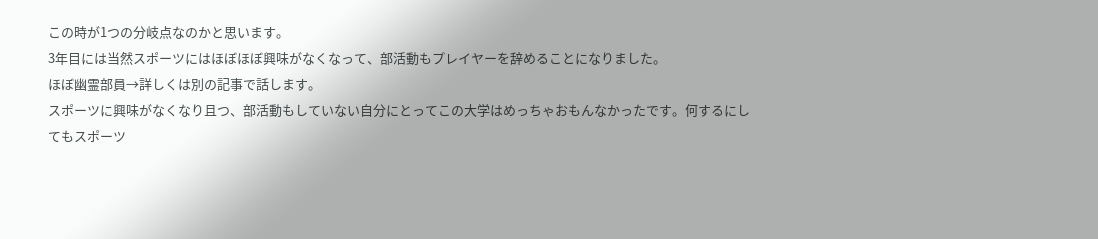この時が1つの分岐点なのかと思います。
3年目には当然スポーツにはほぼほぼ興味がなくなって、部活動もプレイヤーを辞めることになりました。
ほぼ幽霊部員→詳しくは別の記事で話します。
スポーツに興味がなくなり且つ、部活動もしていない自分にとってこの大学はめっちゃおもんなかったです。何するにしてもスポーツ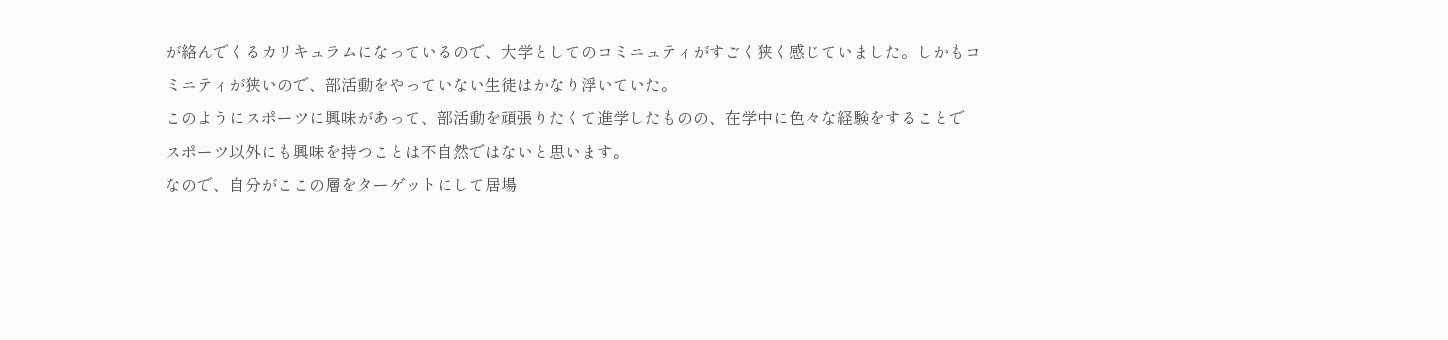が絡んでくるカリキュラムになっているので、大学としてのコミニュティがすごく狭く感じていました。しかもコミニティが狭いので、部活動をやっていない生徒はかなり浮いていた。
このようにスポーツに興味があって、部活動を頑張りたくて進学したものの、在学中に色々な経験をすることで
スポーツ以外にも興味を持つことは不自然ではないと思います。
なので、自分がここの層をターゲットにして居場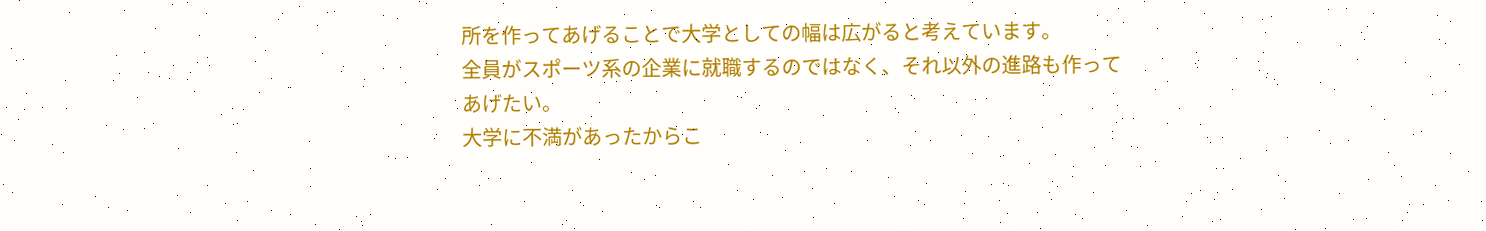所を作ってあげることで大学としての幅は広がると考えています。
全員がスポーツ系の企業に就職するのではなく、それ以外の進路も作ってあげたい。
大学に不満があったからこ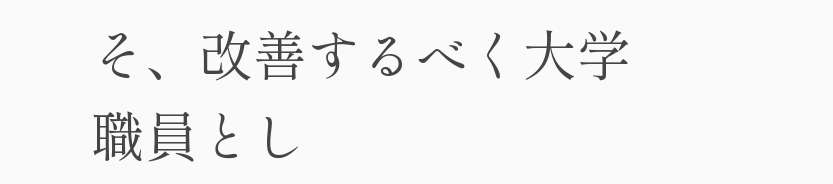そ、改善するべく大学職員とし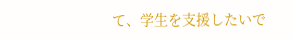て、学生を支援したいで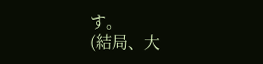す。
(結局、大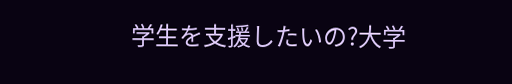学生を支援したいの?大学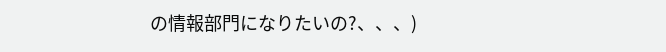の情報部門になりたいの?、、、)